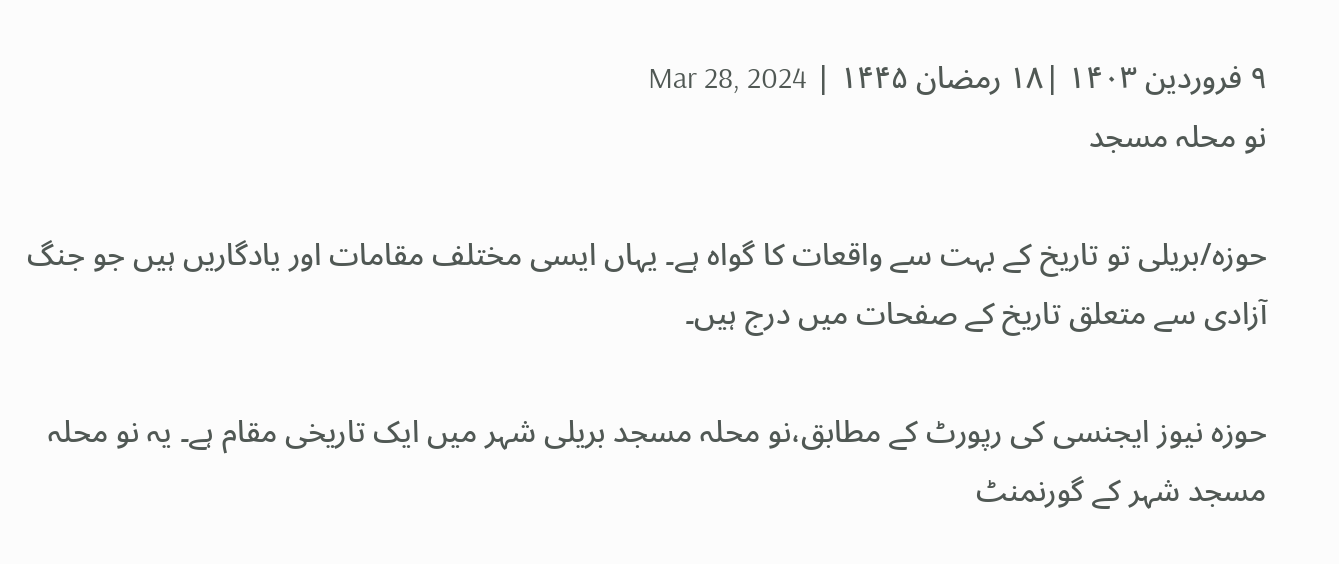۹ فروردین ۱۴۰۳ |۱۸ رمضان ۱۴۴۵ | Mar 28, 2024
نو محلہ مسجد

حوزہ/بریلی تو تاریخ کے بہت سے واقعات کا گواہ ہے۔ یہاں ایسی مختلف مقامات اور یادگاریں ہیں جو جنگ آزادی سے متعلق تاریخ کے صفحات میں درج ہیں۔

حوزہ نیوز ایجنسی کی رپورٹ کے مطابق،نو محلہ مسجد بریلی شہر میں ایک تاریخی مقام ہے۔ یہ نو محلہ مسجد شہر کے گورنمنٹ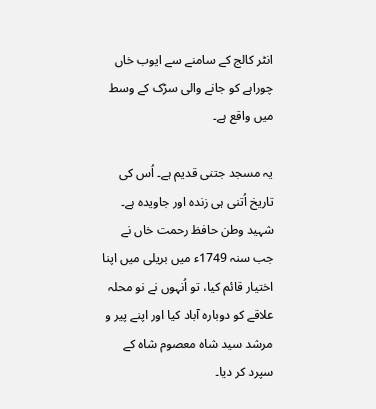انٹر کالج کے سامنے سے ایوب خاں چوراہے کو جانے والی سڑک کے وسط میں واقع ہے۔

یہ مسجد جتنی قدیم ہے۔ اُس کی تاریخ اُتنی ہی زندہ اور جاویدہ ہے۔ شہید وطن حافظ رحمت خاں نے جب سنہ 1749ء میں بریلی میں اپنا اختیار قائم کیا، تو اُنہوں نے نو محلہ علاقے کو دوبارہ آباد کیا اور اپنے پیر و مرشد سید شاہ معصوم شاہ کے سپرد کر دیا۔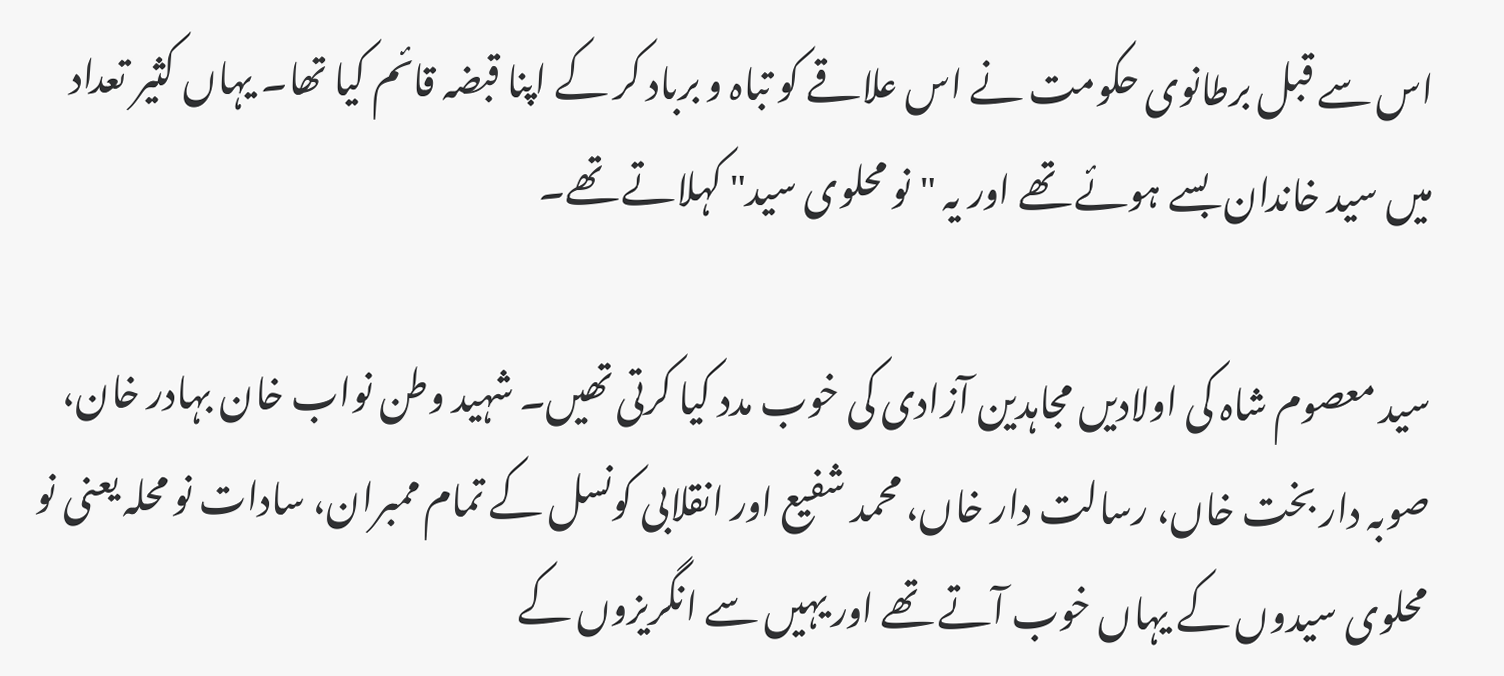اس سے قبل برطانوی حکومت نے اس علاقے کو تباہ و برباد کر کے اپنا قبضہ قائم کیا تھا۔ یہاں کثیر تعداد میں سید خاندان بسے ہوئے تھے اور یہ "نو محلوی سید" کہلاتے تھے۔

سید معصوم شاہ کی اولادیں مجاہدین آزادی کی خوب مدد کیا کرتی تھیں۔ شہید وطن نواب خان بہادر خان، صوبہ دار بخت خاں، رسالت دار خاں، محمد شفیع اور انقلابی کونسل کے تمام ممبران، سادات نو محلہ یعنی نو محلوی سیدوں کے یہاں خوب آتے تھے اور یہیں سے انگریزوں کے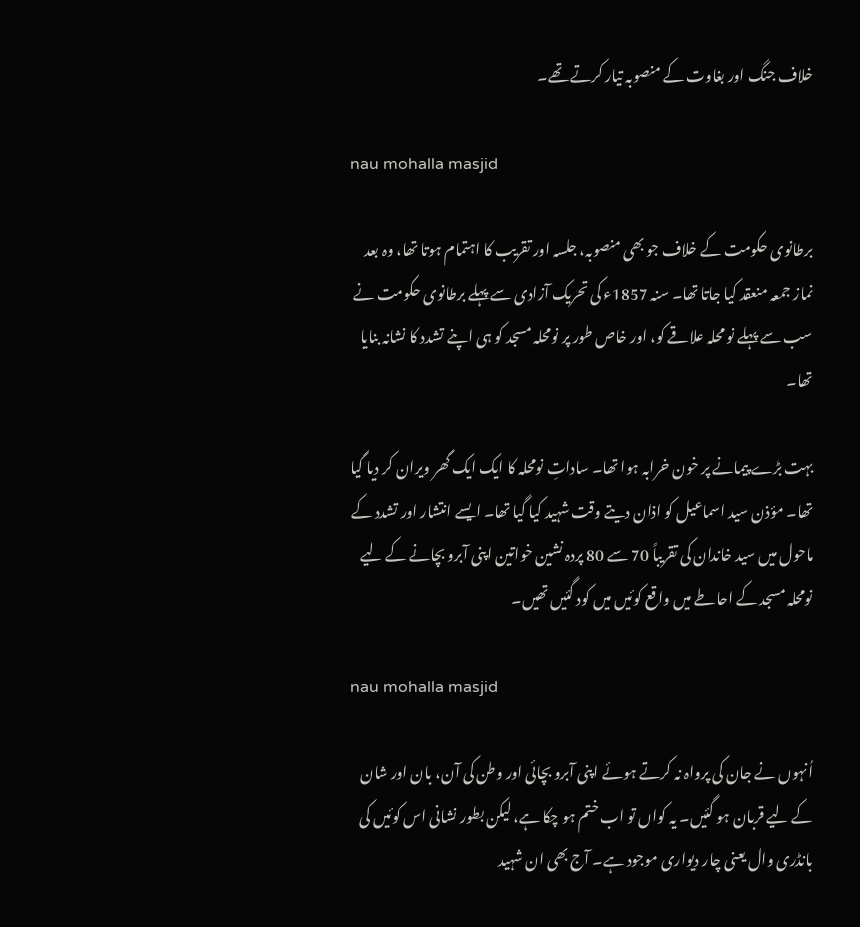خلاف جنگ اور بغاوت کے منصوبہ تیار کرتے تھے۔

nau mohalla masjid

برطانوی حکومت کے خلاف جو بھی منصوبہ، جلسہ اور تقریب کا اہتمام ہوتا تھا، وہ بعد نماز جمعہ منعقد کیا جاتا تھا۔ سنہ 1857ء کی تحریک آزادی سے پہلے برطانوی حکومت نے سب سے پہلے نو محلہ علاقے کو، اور خاص طور پر نومحلہ مسجد کو ہی اپنے تشدد کا نشانہ بنایا تھا۔

بہت بڑے پیمانے پر خون خرابہ ہوا تھا۔ ساداتِ نومحلہ کا ایک ایک گھر ویران کر دیا گیا تھا۔ مؤذن سید اسماعیل کو اذان دیتے وقت شہید کیا گیا تھا۔ ایسے انتشار اور تشدد کے ماحول میں سید خاندان کی تقریباً 70 سے 80 پردہ نشین خواتین اپنی آبرو بچانے کے لیے نومحلہ مسجد کے احاطے میں واقع کوئیں میں کود گئیں تھیں۔

nau mohalla masjid

اُنہوں نے جان کی پرواہ نہ کرتے ہوئے اپنی آبرو بچائی اور وطن کی آن، بان اور شان کے لیے قربان ہو گئیں۔ یہ کواں تو اب ختم ہو چکا ہے، لیکن بطور نشانی اس کوئیں کی بانڈری وال یعنی چار دیواری موجود ہے۔ آج بھی ان شہید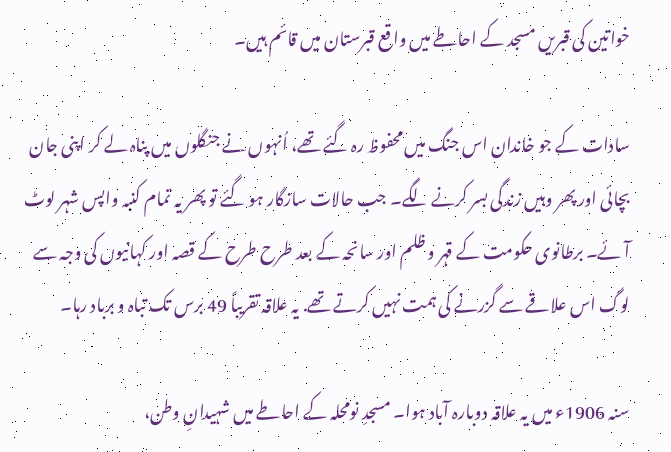خواتین کی قبریں مسجد کے احاطے میں واقع قبرستان میں قائم ہیں۔

سادات کے جو خاندان اس جنگ میں محفوظ رہ گئے تھے، اُنہوں نے جنگلوں میں پناہ لے کر اپنی جان بچائی اور پھر وہیں زندگی بسر کرنے لگے۔ جب حالات سازگار ہو گئے تو پھر یہ تمام کنبہ واپس شہر لوٹ آئے۔ برطانوی حکومت کے قہر و ظلم اور سانحہ کے بعد طرح طرح کے قصہ اور کہانیوں کی وجہ سے لوگ اس علاقے سے گزرنے کی ہمت نہیں کرتے تھے. یہ علاقہ تقریباً 49 برس تک تباہ و برباد رہا۔

سنہ 1906ء میں یہ علاقہ دوبارہ آباد ہوا۔ مسجدِ نومحلہ کے احاطے میں شہیدانِ وطن،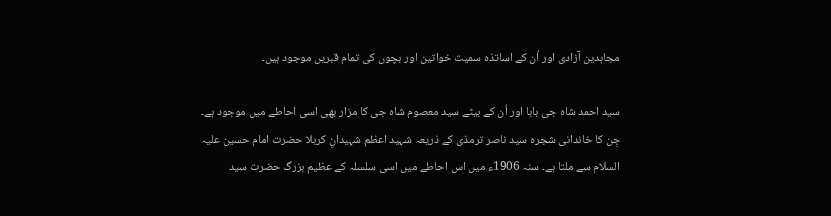مجاہدین آزادی اور اُن کے اساتذہ سمیت خواتین اور بچوں کی تمام قبریں موجود ہیں۔

سید احمد شاہ جی بابا اور اُن کے بیٹے سید معصوم شاہ جی کا مزار بھی اسی احاطے میں موجود ہے۔ جِن کا خاندانی شجرہ سید ناصر ترمذی کے ذریعہ شہید اعظم شہیدانِ کربلا حضرت امام حسین علیہ السلام سے ملتا ہے۔ سنہ 1906ء میں اس احاطے میں اسی سلسلہ کے عظیم بزرگ حضرت سید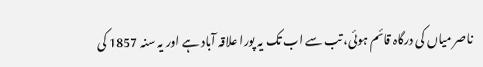ناصر میاں کی درگاہ قائم ہوئی، تب سے اب تک یہ پورا علاقہ آباد ہے اور یہ سنہ 1857 کی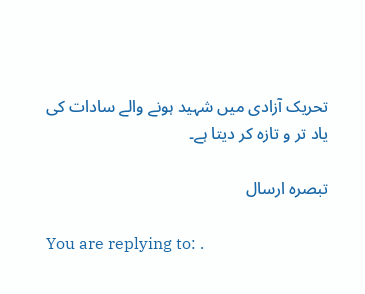تحریک آزادی میں شہید ہونے والے سادات کی یاد تر و تازہ کر دیتا ہے۔

تبصرہ ارسال

You are replying to: .